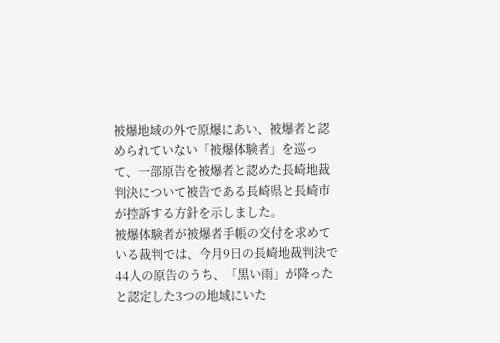被爆地域の外で原爆にあい、被爆者と認められていない「被爆体験者」を巡って、一部原告を被爆者と認めた長崎地裁判決について被告である長崎県と長崎市が控訴する方針を示しました。
被爆体験者が被爆者手帳の交付を求めている裁判では、今月9日の長崎地裁判決で44人の原告のうち、「黒い雨」が降ったと認定した3つの地域にいた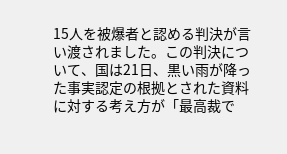15人を被爆者と認める判決が言い渡されました。この判決について、国は21日、黒い雨が降った事実認定の根拠とされた資料に対する考え方が「最高裁で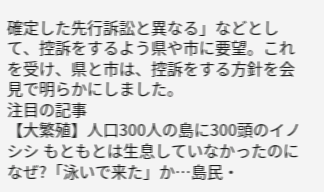確定した先行訴訟と異なる」などとして、控訴をするよう県や市に要望。これを受け、県と市は、控訴をする方針を会見で明らかにしました。
注目の記事
【大繁殖】人口300人の島に300頭のイノシシ もともとは生息していなかったのになぜ?「泳いで来た」か…島民・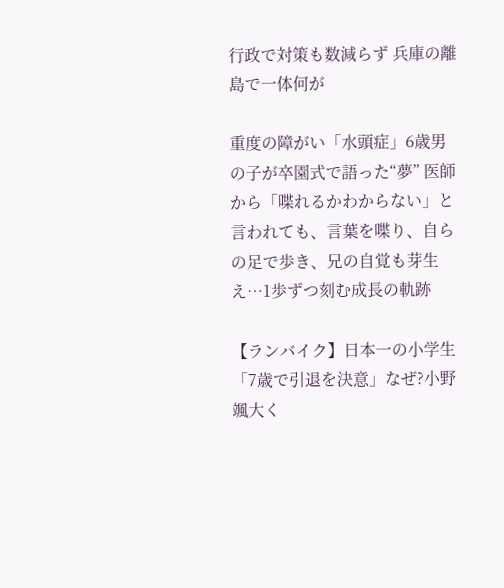行政で対策も数減らず 兵庫の離島で一体何が

重度の障がい「水頭症」6歳男の子が卒園式で語った“夢” 医師から「喋れるかわからない」と言われても、言葉を喋り、自らの足で歩き、兄の自覚も芽生え…1歩ずつ刻む成長の軌跡

【ランバイク】日本一の小学生「7歳で引退を決意」なぜ?小野颯大く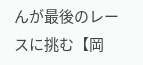んが最後のレースに挑む【岡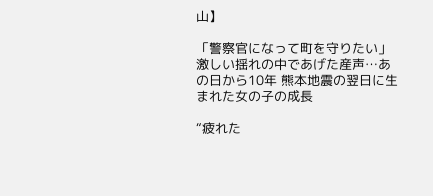山】

「警察官になって町を守りたい」激しい揺れの中であげた産声…あの日から10年 熊本地震の翌日に生まれた女の子の成長

“疲れた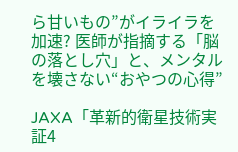ら甘いもの”がイライラを加速? 医師が指摘する「脳の落とし穴」と、メンタルを壊さない“おやつの心得”

JAXA「革新的衛星技術実証4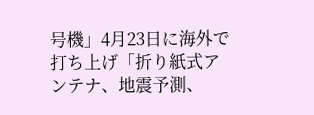号機」4月23日に海外で打ち上げ「折り紙式アンテナ、地震予測、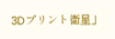3Dプリント衛星」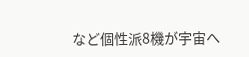など個性派8機が宇宙へ